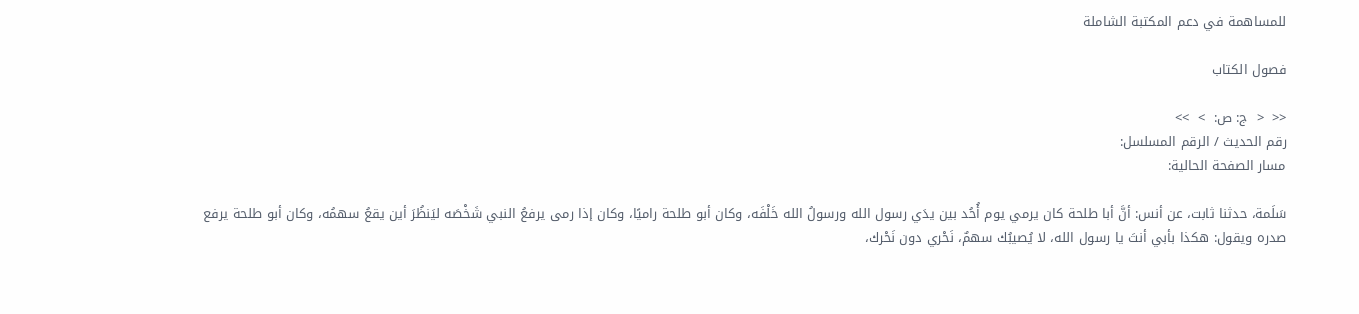للمساهمة في دعم المكتبة الشاملة

فصول الكتاب

<<  <  ج: ص:  >  >>
رقم الحديث / الرقم المسلسل:
مسار الصفحة الحالية:

سَلَمة، حدثنا ثابت، عن أنس: أنَّ أبا طلحة كان يرمي يوم أُحُد بين يدَي رسول الله ورسولُ الله خَلْفَه، وكان أبو طلحة راميًا، وكان إذا رمى يرفعُ النبي شَخْصَه ليَنظُرَ أين يقعُ سهمُه، وكان أبو طلحة يرفع صدره ويقول: هكذا بأبي أنتَ يا رسول الله، لا يُصيبُك سهمٌ، نَحْري دون نَحْرك،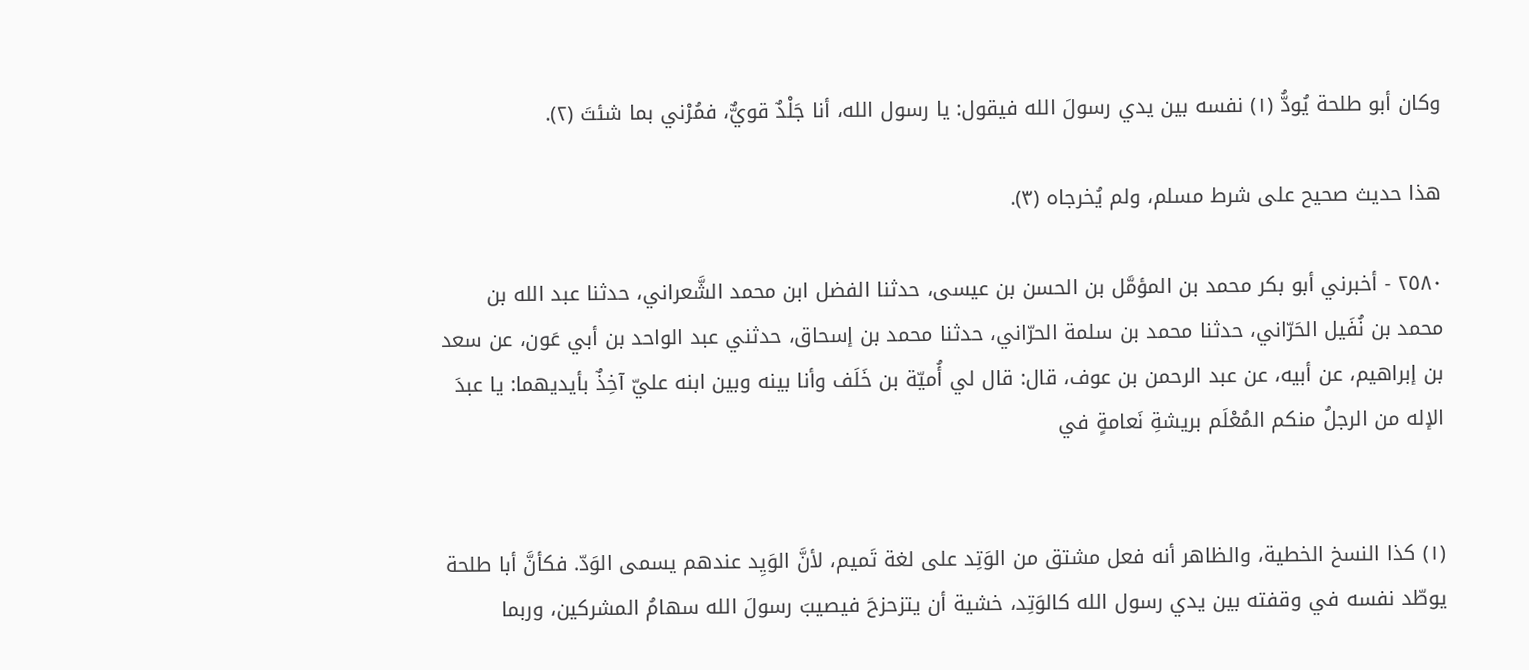وكان أبو طلحة يُودُّ (١) نفسه بين يدي رسولَ الله فيقول: يا رسول الله، أنا جَلْدٌ قويٌّ، فمُرْني بما شئتَ (٢).

هذا حديث صحيح على شرط مسلم، ولم يُخرجاه (٣).

٢٥٨٠ - أخبرني أبو بكر محمد بن المؤمَّل بن الحسن بن عيسى، حدثنا الفضل ابن محمد الشَّعراني، حدثنا عبد الله بن محمد بن نُفَيل الحَرّاني، حدثنا محمد بن سلمة الحرّاني، حدثنا محمد بن إسحاق، حدثني عبد الواحد بن أبي عَون، عن سعد بن إبراهيم، عن أبيه، عن عبد الرحمن بن عوف، قال: قال لي أُميّة بن خَلَف وأنا بينه وبين ابنه عليّ آخِذٌ بأيديهما: يا عبدَ الإله من الرجلُ منكم المُعْلَم بريشةِ نَعامةٍ في


(١) كذا النسخ الخطية، والظاهر أنه فعل مشتق من الوَتِد على لغة تَميم، لأنَّ الوَيِد عندهم يسمى الوَدّ. فكأنَّ أبا طلحة يوطّد نفسه في وقفته بين يدي رسول الله كالوَتِد، خشية أن يتزحزحَ فيصيبَ رسولَ الله سهامُ المشركين، وربما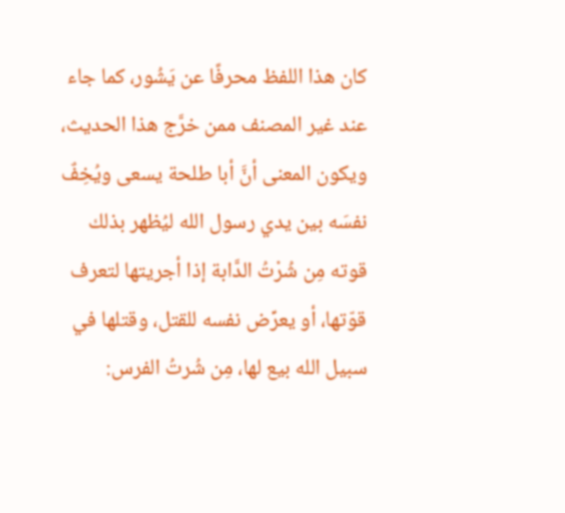كان هذا اللفظ محرفًا عن يَشُور، كما جاء عند غير المصنف ممن خرَّج هذا الحديث، ويكون المعنى أنَّ أبا طلحة يسعى ويُخِفٌ نفسَه بين يدي رسول الله ليُظهر بذلك قوته مِن شُرْتُ الدَّابة إذا أجريتها لتعرف قوّتها، أو يعرِّض نفسه للقتل، وقتلها في سبيل الله بيع لها، مِن شُرتُ الفرس: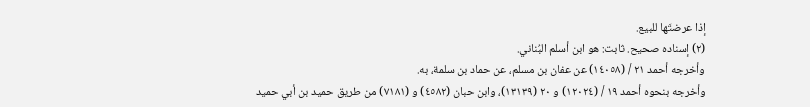إذا عرضتَها للبيع.
(٢) إسناده صحيح. ثابت: هو ابن أسلم البُناني.
وأخرجه أحمد ٢١ / (١٤٠٥٨) عن عفان بن مسلم، عن حماد بن سلمة، به.
وأخرجه بنحوه أحمد ١٩ / (١٢٠٢٤) و ٢٠ (١٣١٣٩)، وابن حبان (٤٥٨٢) و (٧١٨١) من طريق حميد بن أبي حميد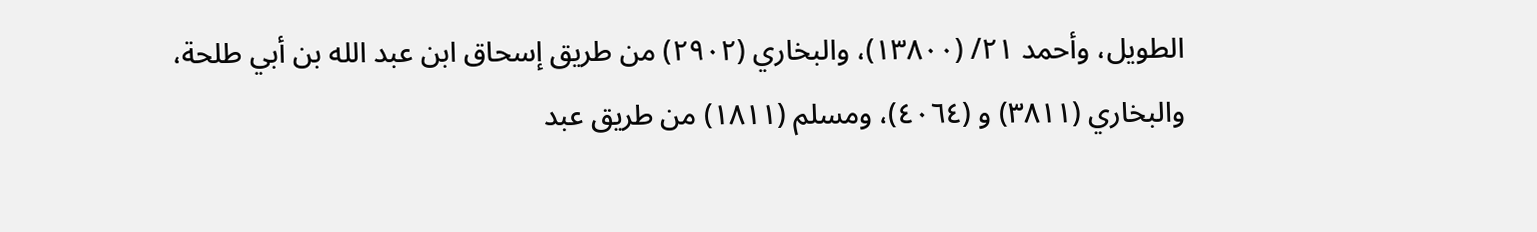الطويل، وأحمد ٢١/ (١٣٨٠٠)، والبخاري (٢٩٠٢) من طريق إسحاق ابن عبد الله بن أبي طلحة، والبخاري (٣٨١١) و (٤٠٦٤)، ومسلم (١٨١١) من طريق عبد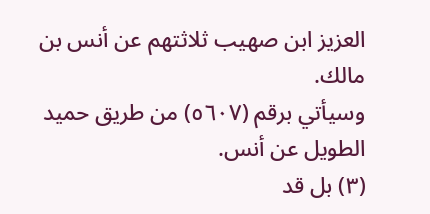العزيز ابن صهيب ثلاثتهم عن أنس بن مالك.
وسيأتي برقم (٥٦٠٧) من طريق حميد الطويل عن أنس.
(٣) بل قد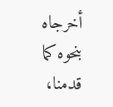أخرجاه بنحوه كما قدمنا،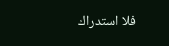فلا استدراك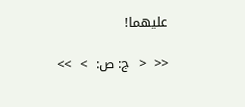عليهما!

<<  <  ج: ص:  >  >>